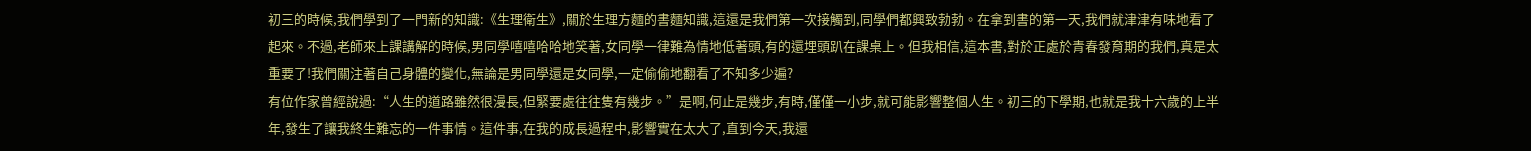初三的時候,我們學到了一門新的知識:《生理衛生》,關於生理方麵的書麵知識,這還是我們第一次接觸到,同學們都興致勃勃。在拿到書的第一天,我們就津津有味地看了起來。不過,老師來上課講解的時候,男同學嘻嘻哈哈地笑著,女同學一律難為情地低著頭,有的還埋頭趴在課桌上。但我相信,這本書,對於正處於青春發育期的我們,真是太重要了!我們關注著自己身體的變化,無論是男同學還是女同學,一定偷偷地翻看了不知多少遍?
有位作家曾經說過:“人生的道路雖然很漫長,但緊要處往往隻有幾步。”是啊,何止是幾步,有時,僅僅一小步,就可能影響整個人生。初三的下學期,也就是我十六歲的上半年,發生了讓我終生難忘的一件事情。這件事,在我的成長過程中,影響實在太大了,直到今天,我還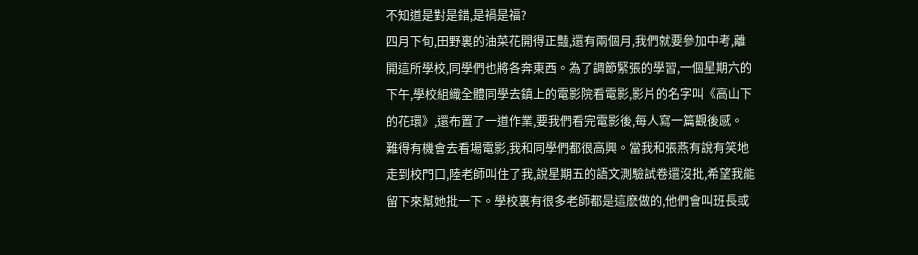不知道是對是錯,是禍是福?
四月下旬,田野裏的油菜花開得正豔,還有兩個月,我們就要參加中考,離開這所學校,同學們也將各奔東西。為了調節緊張的學習,一個星期六的下午,學校組織全體同學去鎮上的電影院看電影,影片的名字叫《高山下的花環》,還布置了一道作業,要我們看完電影後,每人寫一篇觀後感。
難得有機會去看場電影,我和同學們都很高興。當我和張燕有說有笑地走到校門口,陸老師叫住了我,說星期五的語文測驗試卷還沒批,希望我能留下來幫她批一下。學校裏有很多老師都是這麽做的,他們會叫班長或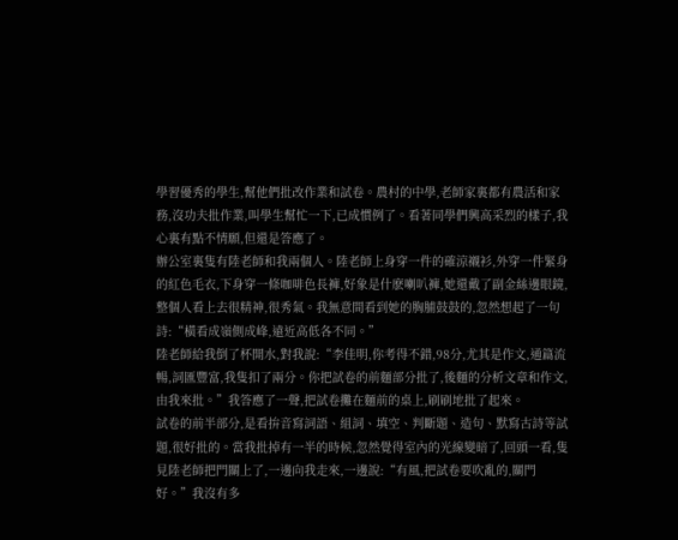學習優秀的學生,幫他們批改作業和試卷。農村的中學,老師家裏都有農活和家務,沒功夫批作業,叫學生幫忙一下,已成慣例了。看著同學們興高采烈的樣子,我心裏有點不情願,但還是答應了。
辦公室裏隻有陸老師和我兩個人。陸老師上身穿一件的確涼襯衫,外穿一件緊身的紅色毛衣,下身穿一條咖啡色長褲,好象是什麽喇叭褲,她還戴了副金絲邊眼鏡,整個人看上去很精神,很秀氣。我無意間看到她的胸脯鼓鼓的,忽然想起了一句詩:“橫看成嶺側成峰,遠近高低各不同。”
陸老師給我倒了杯開水,對我說:“李佳明,你考得不錯,98分,尤其是作文,通篇流暢,詞匯豐富,我隻扣了兩分。你把試卷的前麵部分批了,後麵的分析文章和作文,由我來批。”我答應了一聲,把試卷攤在麵前的桌上,刷刷地批了起來。
試卷的前半部分,是看拚音寫詞語、組詞、填空、判斷題、造句、默寫古詩等試題,很好批的。當我批掉有一半的時候,忽然覺得室內的光線變暗了,回頭一看,隻見陸老師把門關上了,一邊向我走來,一邊說:“有風,把試卷要吹亂的,關門好。”我沒有多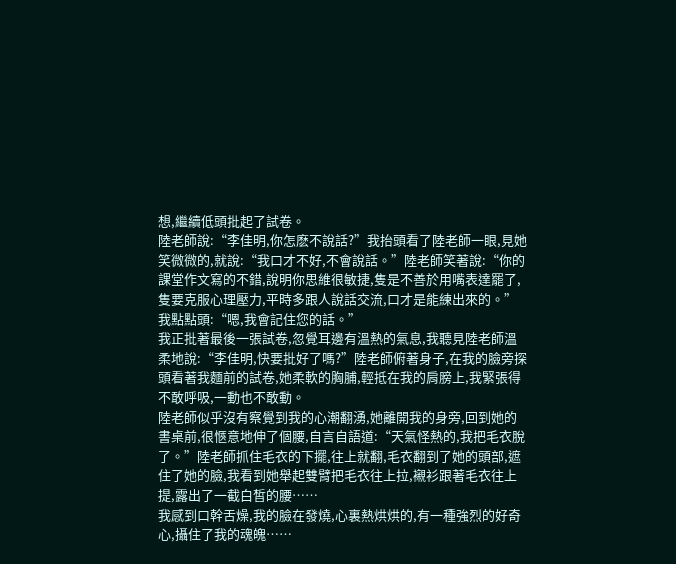想,繼續低頭批起了試卷。
陸老師說:“李佳明,你怎麽不說話?”我抬頭看了陸老師一眼,見她笑微微的,就說:“我口才不好,不會說話。”陸老師笑著說:“你的課堂作文寫的不錯,說明你思維很敏捷,隻是不善於用嘴表達罷了,隻要克服心理壓力,平時多跟人說話交流,口才是能練出來的。”我點點頭:“嗯,我會記住您的話。”
我正批著最後一張試卷,忽覺耳邊有溫熱的氣息,我聽見陸老師溫柔地說:“李佳明,快要批好了嗎?”陸老師俯著身子,在我的臉旁探頭看著我麵前的試卷,她柔軟的胸脯,輕抵在我的肩膀上,我緊張得不敢呼吸,一動也不敢動。
陸老師似乎沒有察覺到我的心潮翻湧,她離開我的身旁,回到她的書桌前,很愜意地伸了個腰,自言自語道:“天氣怪熱的,我把毛衣脫了。”陸老師抓住毛衣的下擺,往上就翻,毛衣翻到了她的頭部,遮住了她的臉,我看到她舉起雙臂把毛衣往上拉,襯衫跟著毛衣往上提,露出了一截白皙的腰……
我感到口幹舌燥,我的臉在發燒,心裏熱烘烘的,有一種強烈的好奇心,攝住了我的魂魄……